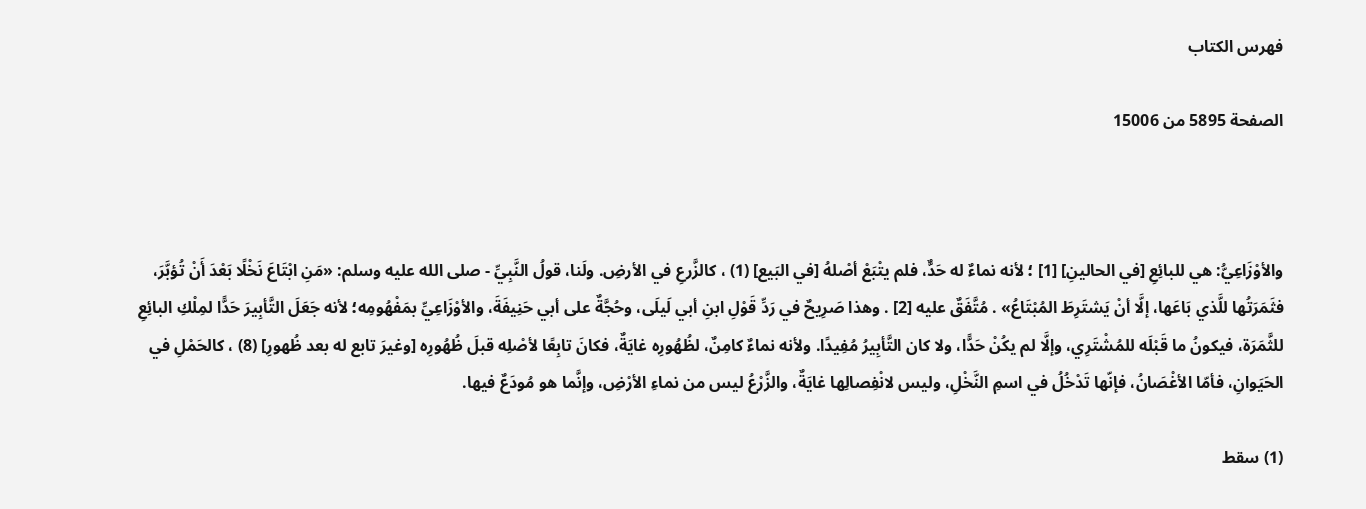فهرس الكتاب

الصفحة 5895 من 15006



والأوْزَاعِيُّ: هي للبائِعِ [في الحالينِ] [1] ؛ لأنه نماءٌ له حَدٌّ، فلم يتْبَعْ أصْلهُ [في البَيع] (1) ، كالزَّرعِ في الأرضِ. ولَنا، قولُ النَّبِيِّ - صلى الله عليه وسلم: «مَنِ ابْتَاعَ نَخْلًا بَعْدَ أَنْ تُؤبَّرَ، فثَمَرَتُها للَّذي بَاعَها، إلَّا أنْ يَشتَرِطَ المُبْتَاعُ» . مُتَّفَقٌ عليه [2] . وهذا صَرِيحٌ في رَدِّ قَوْلِ ابنِ أبي لَيلَى، وحُجَّةٌ على أبي حَنِيفَةَ، والأوْزَاعِيِّ بمَفْهُومِه؛ لأنه جَعَلَ التَّأبِيرَ حَدًّا لمِلْكِ البائِعِ للثَّمَرَة، فيكونُ ما قَبْلَه للمُشْتَرِي، وإلَّا لم يكُنْ حَدًّا، ولا كان التَّأبِيرُ مُفِيدًا. ولأنه نماءٌ كامِنٌ، لظُهُورِه غايَةٌ، فكانَ تابِعًا لأصْلِه قبلَ ظُهُورِه [وغيرَ تابع له بعد ظُهورِ] (8) ، كالحَمْلِ في الحَيَوانِ، فأمّا الأغْصَانُ، فإنّها تَدْخُلُ في اسمِ النَّخْلِ، وليس لانْفِصالِها غايَةٌ، والزَّرْعُ ليس من نماءِ الأرْضِ، وإنَّما هو مُودَعٌ فيها.

(1) سقط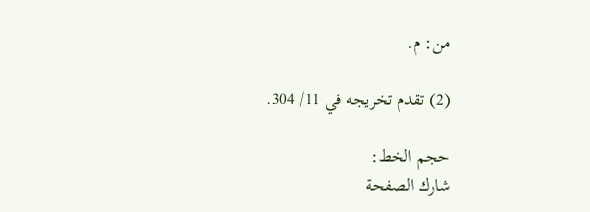من: م.

(2) تقدم تخريجه في 11/ 304.

حجم الخط:
شارك الصفحة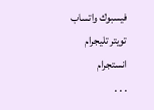فيسبوك واتساب تويتر تليجرام انستجرام
. . .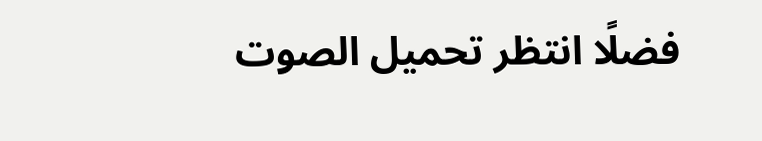فضلًا انتظر تحميل الصوت